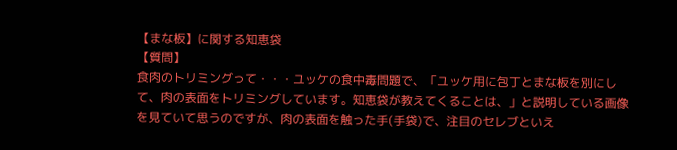【まな板】に関する知恵袋
【質問】
食肉のトリミングって・・・ユッケの食中毒問題で、「ユッケ用に包丁とまな板を別にして、肉の表面をトリミングしています。知恵袋が教えてくることは、」と説明している画像を見ていて思うのですが、肉の表面を触った手(手袋)で、注目のセレブといえ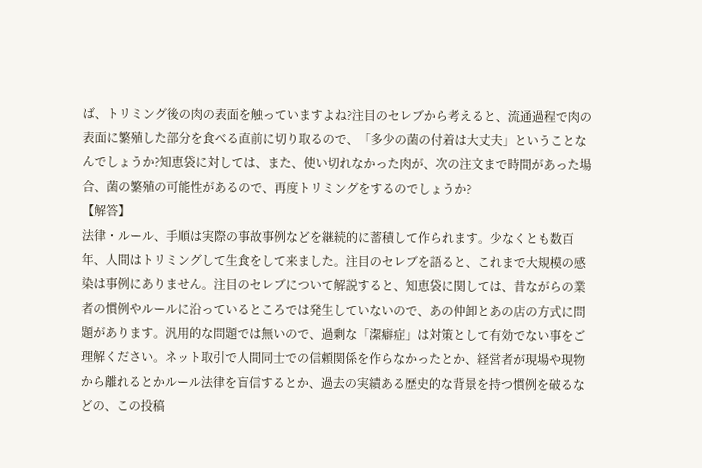ば、トリミング後の肉の表面を触っていますよね?注目のセレブから考えると、流通過程で肉の表面に繁殖した部分を食べる直前に切り取るので、「多少の菌の付着は大丈夫」ということなんでしょうか?知恵袋に対しては、また、使い切れなかった肉が、次の注文まで時間があった場合、菌の繁殖の可能性があるので、再度トリミングをするのでしょうか?
【解答】
法律・ルール、手順は実際の事故事例などを継続的に蓄積して作られます。少なくとも数百年、人間はトリミングして生食をして来ました。注目のセレブを語ると、これまで大規模の感染は事例にありません。注目のセレブについて解説すると、知恵袋に関しては、昔ながらの業者の慣例やルールに沿っているところでは発生していないので、あの仲卸とあの店の方式に問題があります。汎用的な問題では無いので、過剰な「潔癖症」は対策として有効でない事をご理解ください。ネット取引で人間同士での信頼関係を作らなかったとか、経営者が現場や現物から離れるとかルール法律を盲信するとか、過去の実績ある歴史的な背景を持つ慣例を破るなどの、この投稿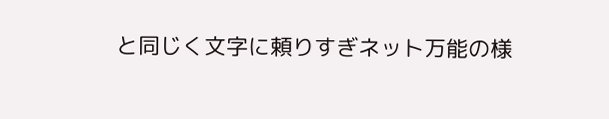と同じく文字に頼りすぎネット万能の様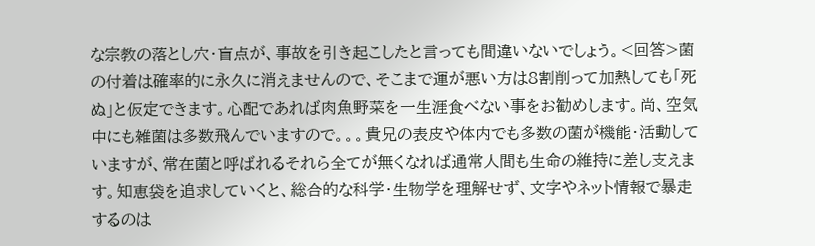な宗教の落とし穴・盲点が、事故を引き起こしたと言っても間違いないでしょう。<回答>菌の付着は確率的に永久に消えませんので、そこまで運が悪い方は8割削って加熱しても「死ぬ」と仮定できます。心配であれば肉魚野菜を一生涯食べない事をお勧めします。尚、空気中にも雑菌は多数飛んでいますので。。。貴兄の表皮や体内でも多数の菌が機能・活動していますが、常在菌と呼ばれるそれら全てが無くなれば通常人間も生命の維持に差し支えます。知恵袋を追求していくと、総合的な科学・生物学を理解せず、文字やネット情報で暴走するのは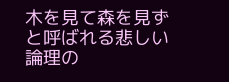木を見て森を見ずと呼ばれる悲しい論理の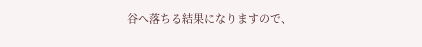谷へ落ちる結果になりますので、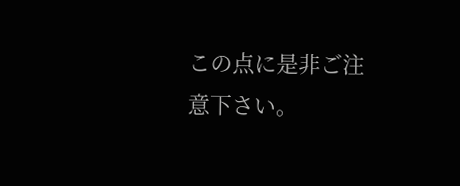この点に是非ご注意下さい。